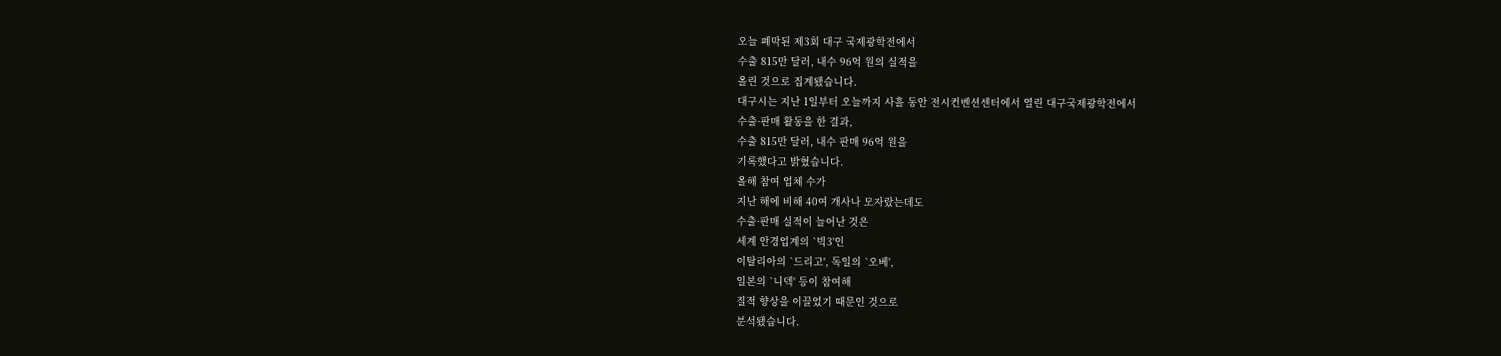오늘 폐막된 제3회 대구 국제광학전에서
수출 815만 달러, 내수 96억 원의 실적을
올린 것으로 집계됐습니다.
대구시는 지난 1일부터 오늘까지 사흘 동안 전시컨벤션센터에서 열린 대구국제광학전에서
수출·판매 활동을 한 결과,
수출 815만 달러, 내수 판매 96억 원을
기록했다고 밝혔습니다.
올해 참여 업체 수가
지난 해에 비해 40여 개사나 모자랐는데도
수출·판매 실적이 늘어난 것은
세계 안경업계의 `빅3'인
이탈리아의 `드리고', 독일의 `오베',
일본의 `니덱' 등이 참여해
질적 향상을 이끌었기 때문인 것으로
분석됐습니다.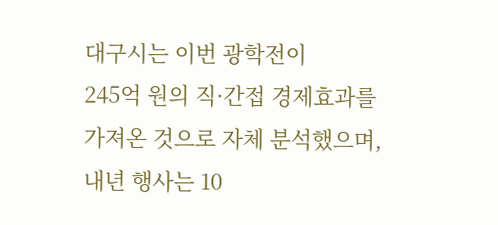대구시는 이번 광학전이
245억 원의 직·간접 경제효과를
가져온 것으로 자체 분석했으며,
내년 행사는 10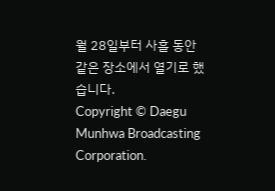월 28일부터 사흘 동안
같은 장소에서 열기로 했습니다.
Copyright © Daegu Munhwa Broadcasting Corporation.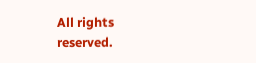All rights reserved.